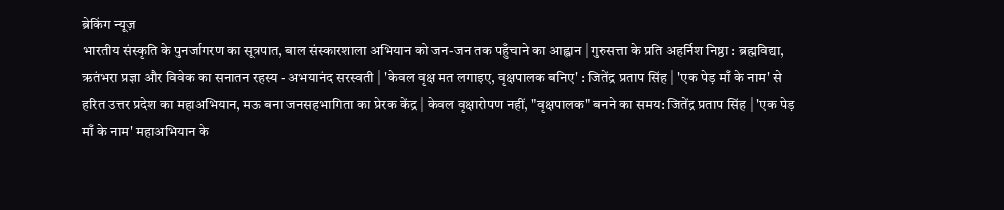ब्रेकिंग न्यूज़
भारतीय संस्कृति के पुनर्जागरण का सूत्रपात, बाल संस्कारशाला अभियान को जन-जन तक पहुँचाने का आह्वान | गुरुसत्ता के प्रति अहर्निश निष्ठा : ब्रह्मविद्या, ऋतंभरा प्रज्ञा और विवेक का सनातन रहस्य - अभयानंद सरस्वती | 'केवल वृक्ष मत लगाइए, वृक्षपालक बनिए' : जितेंद्र प्रताप सिंह | 'एक पेड़ माँ के नाम' से हरित उत्तर प्रदेश का महाअभियान, मऊ बना जनसहभागिता का प्रेरक केंद्र | केवल वृक्षारोपण नहीं, "वृक्षपालक" बनने का समय: जितेंद्र प्रताप सिंह | 'एक पेड़ माँ के नाम' महाअभियान के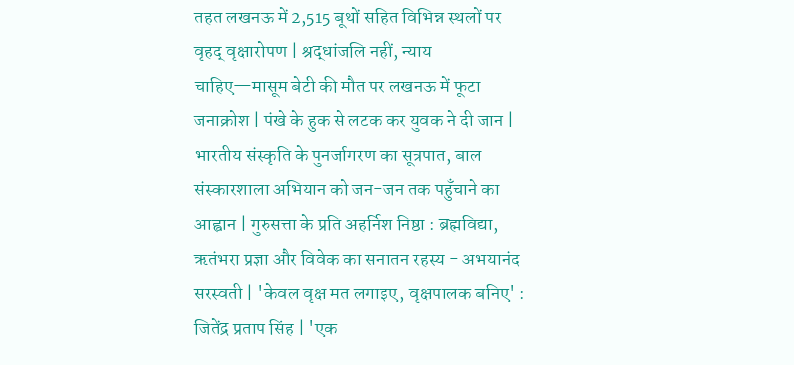तहत लखनऊ में 2,515 बूथों सहित विभिन्न स्थलों पर वृहद् वृक्षारोपण | श्रद्धांजलि नहीं, न्याय चाहिए—मासूम बेटी की मौत पर लखनऊ में फूटा जनाक्रोश | पंखे के हुक से लटक कर युवक ने दी जान | भारतीय संस्कृति के पुनर्जागरण का सूत्रपात, बाल संस्कारशाला अभियान को जन-जन तक पहुँचाने का आह्वान | गुरुसत्ता के प्रति अहर्निश निष्ठा : ब्रह्मविद्या, ऋतंभरा प्रज्ञा और विवेक का सनातन रहस्य - अभयानंद सरस्वती | 'केवल वृक्ष मत लगाइए, वृक्षपालक बनिए' : जितेंद्र प्रताप सिंह | 'एक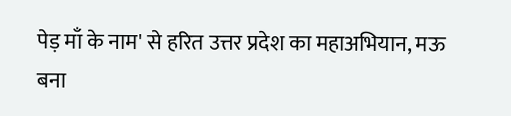पेड़ माँ के नाम' से हरित उत्तर प्रदेश का महाअभियान, मऊ बना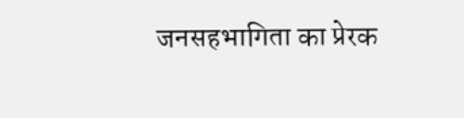जनसहभागिता का प्रेरक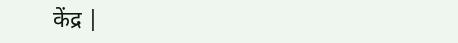केंद्र |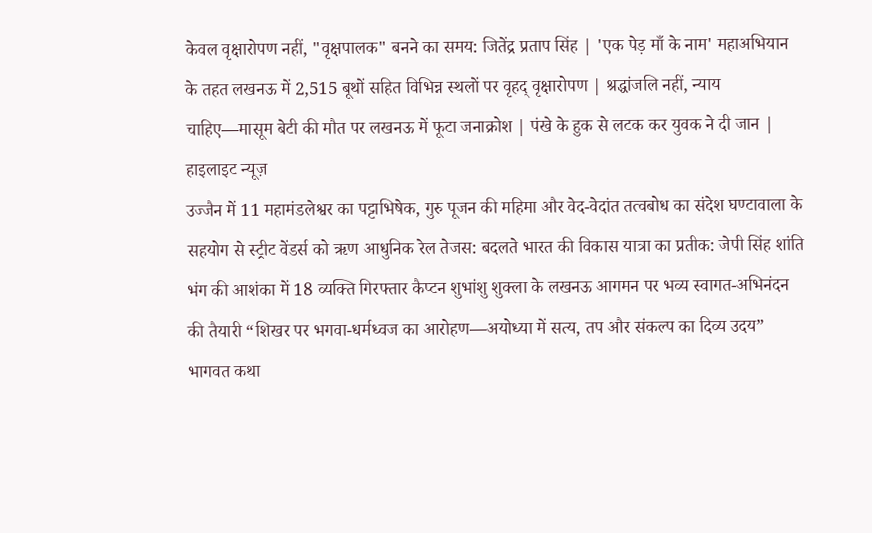केवल वृक्षारोपण नहीं, "वृक्षपालक" बनने का समय: जितेंद्र प्रताप सिंह | 'एक पेड़ माँ के नाम' महाअभियान के तहत लखनऊ में 2,515 बूथों सहित विभिन्न स्थलों पर वृहद् वृक्षारोपण | श्रद्धांजलि नहीं, न्याय चाहिए—मासूम बेटी की मौत पर लखनऊ में फूटा जनाक्रोश | पंखे के हुक से लटक कर युवक ने दी जान |
हाइलाइट न्यूज़
उज्जैन में 11 महामंडलेश्वर का पट्टाभिषेक, गुरु पूजन की महिमा और वेद-वेदांत तत्वबोध का संदेश घण्टावाला के सहयोग से स्ट्रीट वेंडर्स को ऋण आधुनिक रेल तेजस: बदलते भारत की विकास यात्रा का प्रतीक: जेपी सिंह शांति भंग की आशंका में 18 व्यक्ति गिरफ्तार कैप्टन शुभांशु शुक्ला के लखनऊ आगमन पर भव्य स्वागत-अभिनंदन की तैयारी “शिखर पर भगवा-धर्मध्वज का आरोहण—अयोध्या में सत्य, तप और संकल्प का दिव्य उदय” भागवत कथा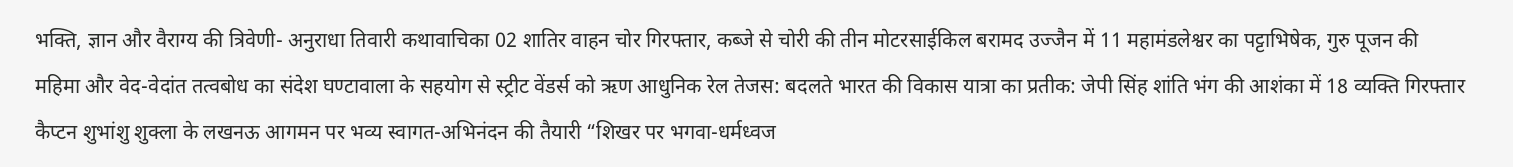भक्ति, ज्ञान और वैराग्य की त्रिवेणी- अनुराधा तिवारी कथावाचिका 02 शातिर वाहन चोर गिरफ्तार, कब्जे से चोरी की तीन मोटरसाईकिल बरामद उज्जैन में 11 महामंडलेश्वर का पट्टाभिषेक, गुरु पूजन की महिमा और वेद-वेदांत तत्वबोध का संदेश घण्टावाला के सहयोग से स्ट्रीट वेंडर्स को ऋण आधुनिक रेल तेजस: बदलते भारत की विकास यात्रा का प्रतीक: जेपी सिंह शांति भंग की आशंका में 18 व्यक्ति गिरफ्तार कैप्टन शुभांशु शुक्ला के लखनऊ आगमन पर भव्य स्वागत-अभिनंदन की तैयारी “शिखर पर भगवा-धर्मध्वज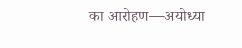का आरोहण—अयोध्या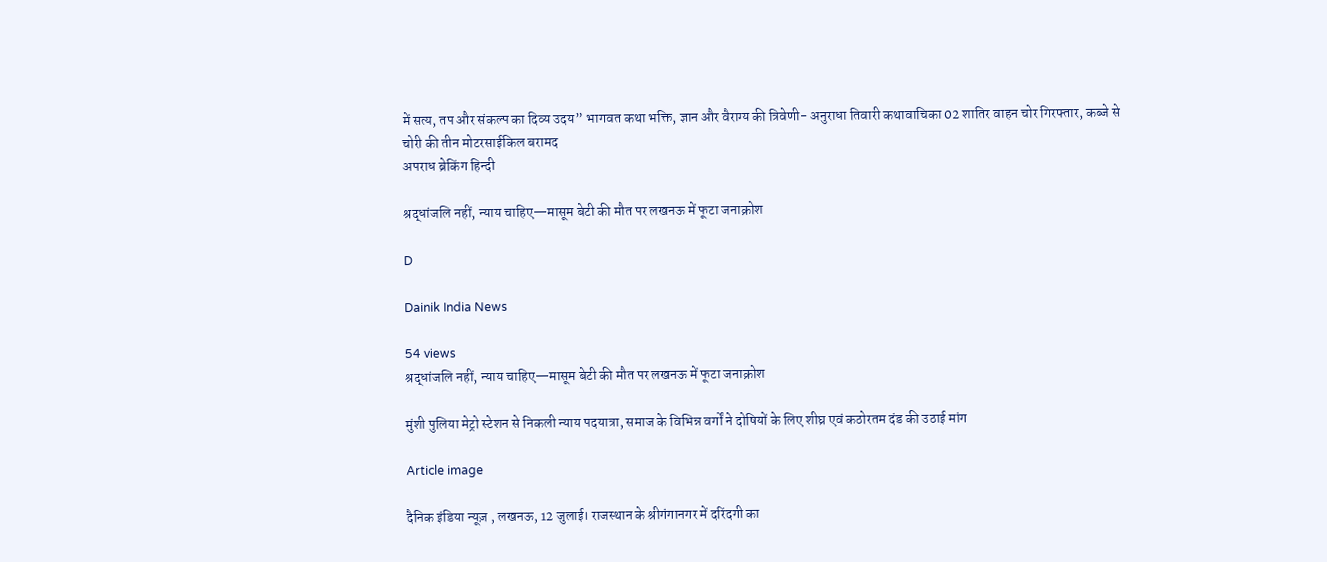में सत्य, तप और संकल्प का दिव्य उदय” भागवत कथा भक्ति, ज्ञान और वैराग्य की त्रिवेणी- अनुराधा तिवारी कथावाचिका 02 शातिर वाहन चोर गिरफ्तार, कब्जे से चोरी की तीन मोटरसाईकिल बरामद
अपराध ब्रेकिंग हिन्दी

श्रद्धांजलि नहीं, न्याय चाहिए—मासूम बेटी की मौत पर लखनऊ में फूटा जनाक्रोश

D

Dainik India News

54 views
श्रद्धांजलि नहीं, न्याय चाहिए—मासूम बेटी की मौत पर लखनऊ में फूटा जनाक्रोश

मुंशी पुलिया मेट्रो स्टेशन से निकली न्याय पदयात्रा, समाज के विभिन्न वर्गों ने दोषियों के लिए शीघ्र एवं कठोरतम दंड की उठाई मांग

Article image

दैनिक इंडिया न्यूज़ , लखनऊ, 12 जुलाई। राजस्थान के श्रीगंगानगर में दरिंदगी का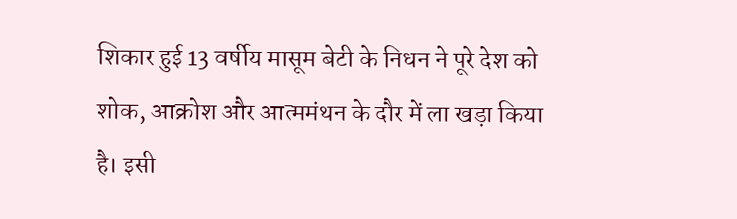शिकार हुई 13 वर्षीय मासूम बेटी के निधन ने पूरे देश को शोक, आक्रोश और आत्ममंथन के दौर में ला खड़ा किया है। इसी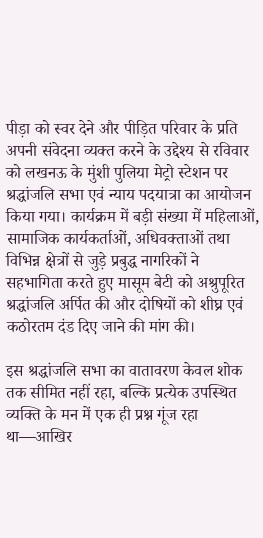पीड़ा को स्वर देने और पीड़ित परिवार के प्रति अपनी संवेदना व्यक्त करने के उद्देश्य से रविवार को लखनऊ के मुंशी पुलिया मेट्रो स्टेशन पर श्रद्धांजलि सभा एवं न्याय पदयात्रा का आयोजन किया गया। कार्यक्रम में बड़ी संख्या में महिलाओं, सामाजिक कार्यकर्ताओं, अधिवक्ताओं तथा विभिन्न क्षेत्रों से जुड़े प्रबुद्ध नागरिकों ने सहभागिता करते हुए मासूम बेटी को अश्रुपूरित श्रद्धांजलि अर्पित की और दोषियों को शीघ्र एवं कठोरतम दंड दिए जाने की मांग की।

इस श्रद्धांजलि सभा का वातावरण केवल शोक तक सीमित नहीं रहा, बल्कि प्रत्येक उपस्थित व्यक्ति के मन में एक ही प्रश्न गूंज रहा था—आखिर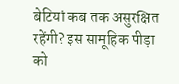बेटियां कब तक असुरक्षित रहेंगी? इस सामूहिक पीड़ा को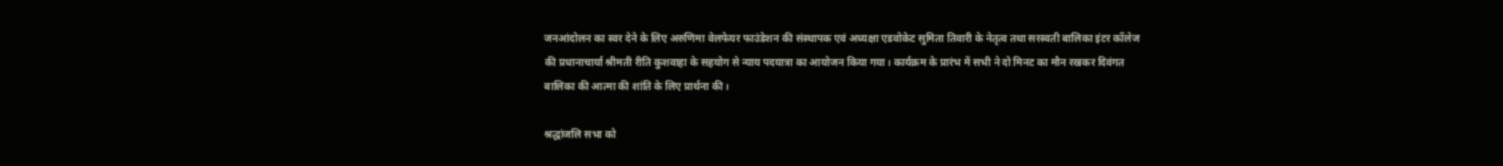जनआंदोलन का स्वर देने के लिए अरुणिमा वेलफेयर फाउंडेशन की संस्थापक एवं अध्यक्षा एडवोकेट सुमिता तिवारी के नेतृत्व तथा सरस्वती बालिका इंटर कॉलेज की प्रधानाचार्या श्रीमती रीति कुशवाहा के सहयोग से न्याय पदयात्रा का आयोजन किया गया। कार्यक्रम के प्रारंभ में सभी ने दो मिनट का मौन रखकर दिवंगत बालिका की आत्मा की शांति के लिए प्रार्थना की।

श्रद्धांजलि सभा को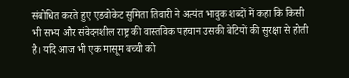संबोधित करते हुए एडवोकेट सुमिता तिवारी ने अत्यंत भावुक शब्दों में कहा कि किसी भी सभ्य और संवेदनशील राष्ट्र की वास्तविक पहचान उसकी बेटियों की सुरक्षा से होती है। यदि आज भी एक मासूम बच्ची को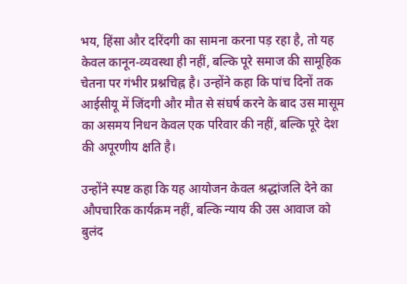भय, हिंसा और दरिंदगी का सामना करना पड़ रहा है, तो यह केवल कानून-व्यवस्था ही नहीं, बल्कि पूरे समाज की सामूहिक चेतना पर गंभीर प्रश्नचिह्न है। उन्होंने कहा कि पांच दिनों तक आईसीयू में जिंदगी और मौत से संघर्ष करने के बाद उस मासूम का असमय निधन केवल एक परिवार की नहीं, बल्कि पूरे देश की अपूरणीय क्षति है।

उन्होंने स्पष्ट कहा कि यह आयोजन केवल श्रद्धांजलि देने का औपचारिक कार्यक्रम नहीं, बल्कि न्याय की उस आवाज को बुलंद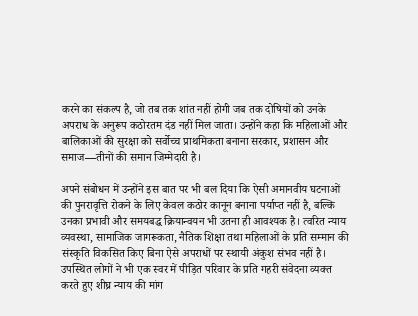करने का संकल्प है, जो तब तक शांत नहीं होगी जब तक दोषियों को उनके अपराध के अनुरूप कठोरतम दंड नहीं मिल जाता। उन्होंने कहा कि महिलाओं और बालिकाओं की सुरक्षा को सर्वोच्च प्राथमिकता बनाना सरकार, प्रशासन और समाज—तीनों की समान जिम्मेदारी है।

अपने संबोधन में उन्होंने इस बात पर भी बल दिया कि ऐसी अमानवीय घटनाओं की पुनरावृत्ति रोकने के लिए केवल कठोर कानून बनाना पर्याप्त नहीं है, बल्कि उनका प्रभावी और समयबद्ध क्रियान्वयन भी उतना ही आवश्यक है। त्वरित न्याय व्यवस्था, सामाजिक जागरूकता, नैतिक शिक्षा तथा महिलाओं के प्रति सम्मान की संस्कृति विकसित किए बिना ऐसे अपराधों पर स्थायी अंकुश संभव नहीं है। उपस्थित लोगों ने भी एक स्वर में पीड़ित परिवार के प्रति गहरी संवेदना व्यक्त करते हुए शीघ्र न्याय की मांग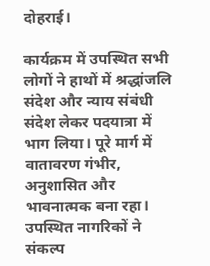दोहराई।

कार्यक्रम में उपस्थित सभी लोगों ने हाथों में श्रद्धांजलि संदेश और न्याय संबंधी संदेश लेकर पदयात्रा में भाग लिया। पूरे मार्ग में वातावरण गंभीर, अनुशासित और भावनात्मक बना रहा। उपस्थित नागरिकों ने संकल्प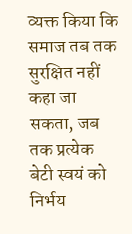व्यक्त किया कि समाज तब तक सुरक्षित नहीं कहा जा सकता, जब तक प्रत्येक बेटी स्वयं को निर्भय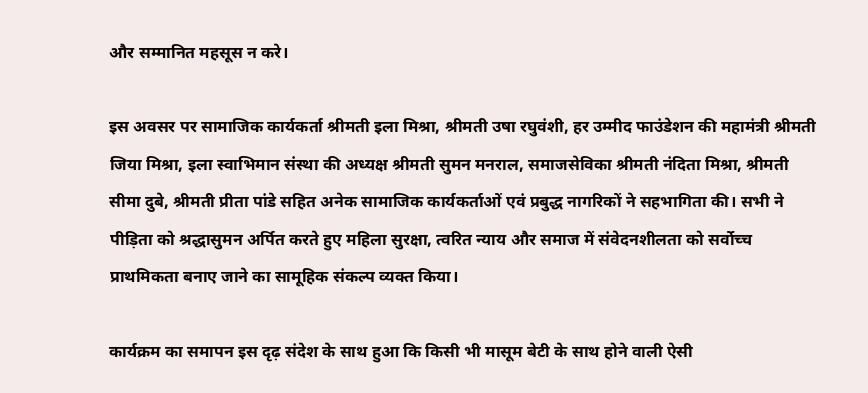और सम्मानित महसूस न करे।

इस अवसर पर सामाजिक कार्यकर्ता श्रीमती इला मिश्रा, श्रीमती उषा रघुवंशी, हर उम्मीद फाउंडेशन की महामंत्री श्रीमती जिया मिश्रा, इला स्वाभिमान संस्था की अध्यक्ष श्रीमती सुमन मनराल, समाजसेविका श्रीमती नंदिता मिश्रा, श्रीमती सीमा दुबे, श्रीमती प्रीता पांडे सहित अनेक सामाजिक कार्यकर्ताओं एवं प्रबुद्ध नागरिकों ने सहभागिता की। सभी ने पीड़िता को श्रद्धासुमन अर्पित करते हुए महिला सुरक्षा, त्वरित न्याय और समाज में संवेदनशीलता को सर्वोच्च प्राथमिकता बनाए जाने का सामूहिक संकल्प व्यक्त किया।

कार्यक्रम का समापन इस दृढ़ संदेश के साथ हुआ कि किसी भी मासूम बेटी के साथ होने वाली ऐसी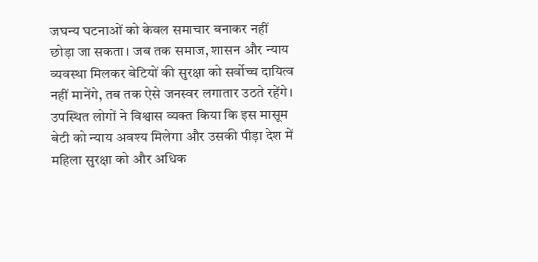जघन्य घटनाओं को केवल समाचार बनाकर नहीं छोड़ा जा सकता। जब तक समाज, शासन और न्याय व्यवस्था मिलकर बेटियों की सुरक्षा को सर्वोच्च दायित्व नहीं मानेंगे, तब तक ऐसे जनस्वर लगातार उठते रहेंगे। उपस्थित लोगों ने विश्वास व्यक्त किया कि इस मासूम बेटी को न्याय अवश्य मिलेगा और उसकी पीड़ा देश में महिला सुरक्षा को और अधिक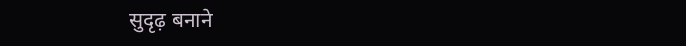सुदृढ़ बनाने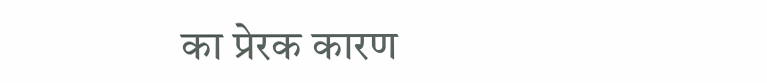का प्रेरक कारण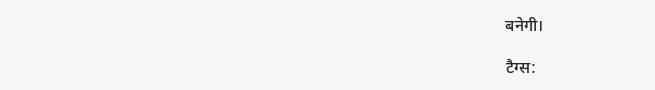बनेगी।

टैग्स: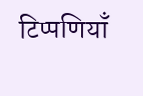टिप्पणियाँ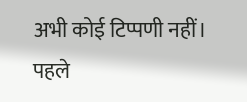अभी कोई टिप्पणी नहीं। पहले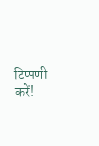टिप्पणी करें!